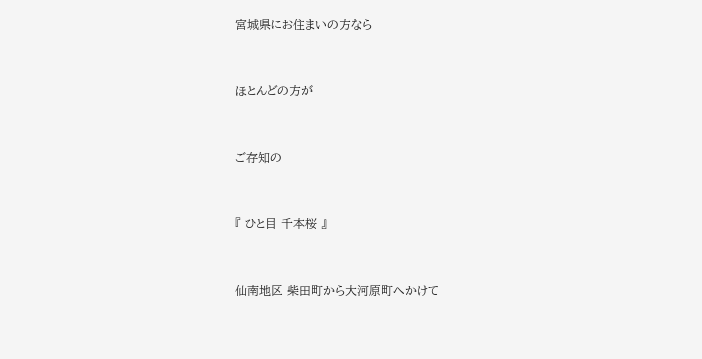宮城県にお住まいの方なら


ほとんどの方が


ご存知の


『 ひと目 千本桜 』


仙南地区 柴田町から大河原町へかけて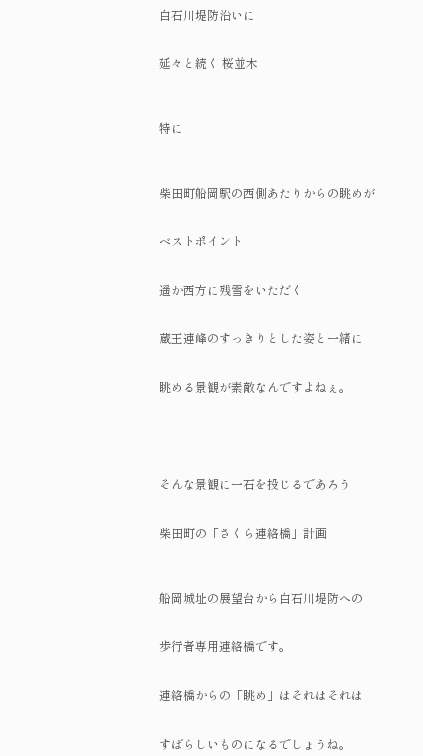白石川堤防沿いに


延々と続く 桜並木



特に



柴田町船岡駅の西側あたりからの眺めが


ベストポイント


遥か西方に残雪をいただく


蔵王連峰のすっきりとした姿と一緒に


眺める景観が素敵なんですよねぇ。





そんな景観に一石を投じるであろう


柴田町の「さくら連絡橋」計画



船岡城址の展望台から白石川堤防への


歩行者専用連絡橋です。


連絡橋からの「眺め」はそれはそれは


すばらしいものになるでしょうね。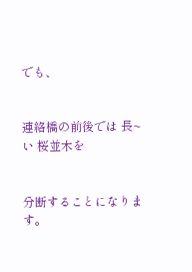でも、


連絡橋の前後では 長~い 桜並木を


分断することになります。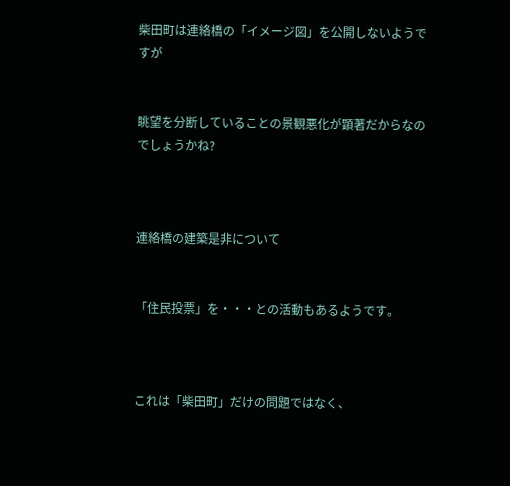柴田町は連絡橋の「イメージ図」を公開しないようですが


眺望を分断していることの景観悪化が顕著だからなのでしょうかね?



連絡橋の建築是非について


「住民投票」を・・・との活動もあるようです。



これは「柴田町」だけの問題ではなく、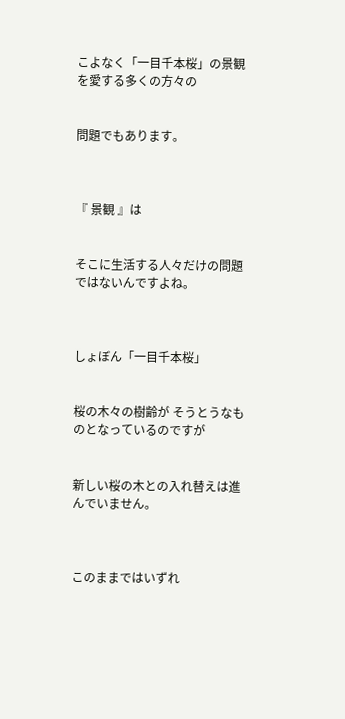こよなく「一目千本桜」の景観を愛する多くの方々の


問題でもあります。



『 景観 』は


そこに生活する人々だけの問題ではないんですよね。



しょぼん「一目千本桜」


桜の木々の樹齢が そうとうなものとなっているのですが


新しい桜の木との入れ替えは進んでいません。



このままではいずれ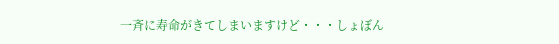一斉に寿命がきてしまいますけど・・・しょぼん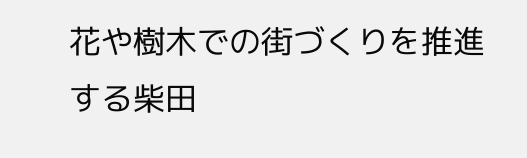花や樹木での街づくりを推進する柴田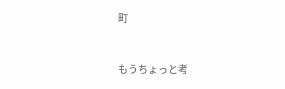町


もうちょっと考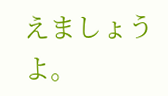えましょうよ。